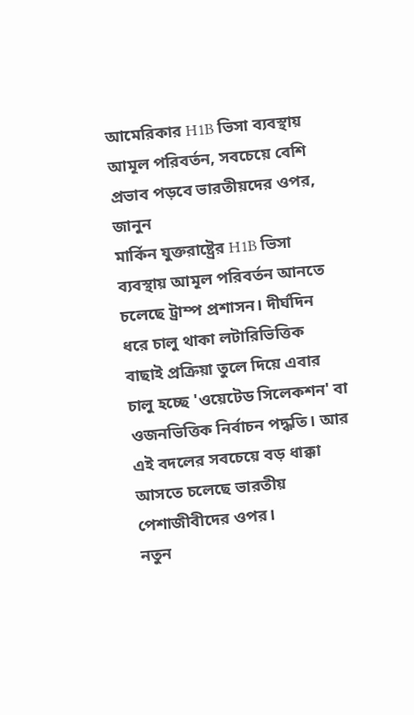আমেরিকার H1B ভিসা ব্যবস্থায় আমূল পরিবর্তন, সবচেয়ে বেশি প্রভাব পড়বে ভারতীয়দের ওপর, জানুন
মার্কিন যুক্তরাষ্ট্রের H1B ভিসা ব্যবস্থায় আমূল পরিবর্তন আনতে চলেছে ট্রাম্প প্রশাসন। দীর্ঘদিন ধরে চালু থাকা লটারিভিত্তিক বাছাই প্রক্রিয়া তুলে দিয়ে এবার চালু হচ্ছে 'ওয়েটেড সিলেকশন' বা ওজনভিত্তিক নির্বাচন পদ্ধতি। আর এই বদলের সবচেয়ে বড় ধাক্কা আসতে চলেছে ভারতীয় পেশাজীবীদের ওপর।
নতুন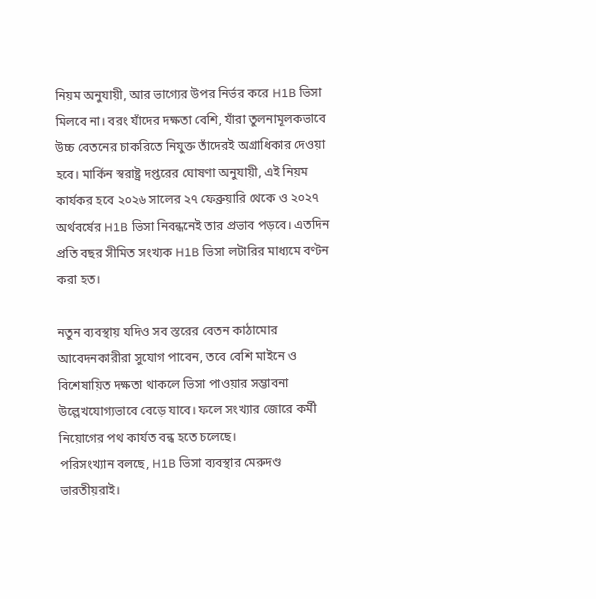নিয়ম অনুযায়ী, আর ভাগ্যের উপর নির্ভর করে H1B ভিসা মিলবে না। বরং যাঁদের দক্ষতা বেশি, যাঁরা তুলনামূলকভাবে উচ্চ বেতনের চাকরিতে নিযুক্ত তাঁদেরই অগ্রাধিকার দেওয়া হবে। মার্কিন স্বরাষ্ট্র দপ্তরের ঘোষণা অনুযায়ী, এই নিয়ম কার্যকর হবে ২০২৬ সালের ২৭ ফেব্রুয়ারি থেকে ও ২০২৭ অর্থবর্ষের H1B ভিসা নিবন্ধনেই তার প্রভাব পড়বে। এতদিন প্রতি বছর সীমিত সংখ্যক H1B ভিসা লটারির মাধ্যমে বণ্টন করা হত।

নতুন ব্যবস্থায় যদিও সব স্তরের বেতন কাঠামোর আবেদনকারীরা সুযোগ পাবেন, তবে বেশি মাইনে ও বিশেষায়িত দক্ষতা থাকলে ভিসা পাওয়ার সম্ভাবনা উল্লেখযোগ্যভাবে বেড়ে যাবে। ফলে সংখ্যার জোরে কর্মী নিয়োগের পথ কার্যত বন্ধ হতে চলেছে।
পরিসংখ্যান বলছে, H1B ভিসা ব্যবস্থার মেরুদণ্ড ভারতীয়রাই।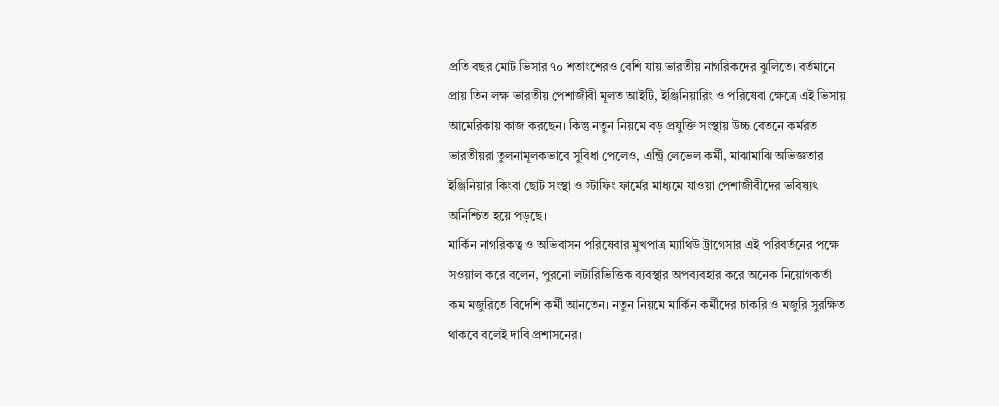প্রতি বছর মোট ভিসার ৭০ শতাংশেরও বেশি যায় ভারতীয় নাগরিকদের ঝুলিতে। বর্তমানে প্রায় তিন লক্ষ ভারতীয় পেশাজীবী মূলত আইটি, ইঞ্জিনিয়ারিং ও পরিষেবা ক্ষেত্রে এই ভিসায় আমেরিকায় কাজ করছেন। কিন্তু নতুন নিয়মে বড় প্রযুক্তি সংস্থায় উচ্চ বেতনে কর্মরত ভারতীয়রা তুলনামূলকভাবে সুবিধা পেলেও, এন্ট্রি লেভেল কর্মী, মাঝামাঝি অভিজ্ঞতার ইঞ্জিনিয়ার কিংবা ছোট সংস্থা ও স্টাফিং ফার্মের মাধ্যমে যাওয়া পেশাজীবীদের ভবিষ্যৎ অনিশ্চিত হয়ে পড়ছে।
মার্কিন নাগরিকত্ব ও অভিবাসন পরিষেবার মুখপাত্র ম্যাথিউ ট্রাগেসার এই পরিবর্তনের পক্ষে সওয়াল করে বলেন, পুরনো লটারিভিত্তিক ব্যবস্থার অপব্যবহার করে অনেক নিয়োগকর্তা কম মজুরিতে বিদেশি কর্মী আনতেন। নতুন নিয়মে মার্কিন কর্মীদের চাকরি ও মজুরি সুরক্ষিত থাকবে বলেই দাবি প্রশাসনের।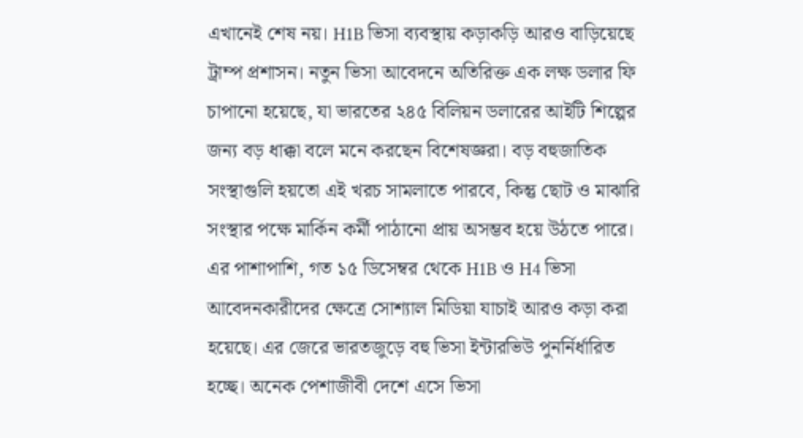এখানেই শেষ নয়। H1B ভিসা ব্যবস্থায় কড়াকড়ি আরও বাড়িয়েছে ট্রাম্প প্রশাসন। নতুন ভিসা আবেদনে অতিরিক্ত এক লক্ষ ডলার ফি চাপানো হয়েছে, যা ভারতের ২৪৫ বিলিয়ন ডলারের আইটি শিল্পের জন্য বড় ধাক্কা বলে মনে করছেন বিশেষজ্ঞরা। বড় বহুজাতিক সংস্থাগুলি হয়তো এই খরচ সামলাতে পারবে, কিন্তু ছোট ও মাঝারি সংস্থার পক্ষে মার্কিন কর্মী পাঠানো প্রায় অসম্ভব হয়ে উঠতে পারে।
এর পাশাপাশি, গত ১৫ ডিসেম্বর থেকে H1B ও H4 ভিসা আবেদনকারীদের ক্ষেত্রে সোশ্যাল মিডিয়া যাচাই আরও কড়া করা হয়েছে। এর জেরে ভারতজুড়ে বহু ভিসা ইন্টারভিউ পুনর্নির্ধারিত হচ্ছে। অনেক পেশাজীবী দেশে এসে ভিসা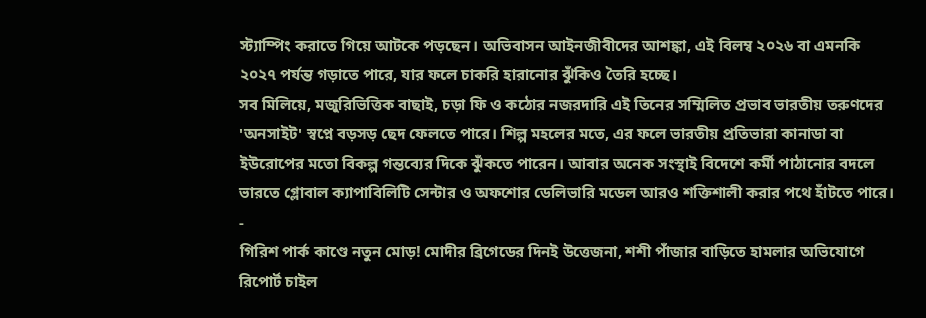স্ট্যাম্পিং করাতে গিয়ে আটকে পড়ছেন। অভিবাসন আইনজীবীদের আশঙ্কা, এই বিলম্ব ২০২৬ বা এমনকি ২০২৭ পর্যন্ত গড়াতে পারে, যার ফলে চাকরি হারানোর ঝুঁকিও তৈরি হচ্ছে।
সব মিলিয়ে, মজুরিভিত্তিক বাছাই, চড়া ফি ও কঠোর নজরদারি এই তিনের সম্মিলিত প্রভাব ভারতীয় তরুণদের 'অনসাইট' স্বপ্নে বড়সড় ছেদ ফেলতে পারে। শিল্প মহলের মতে, এর ফলে ভারতীয় প্রতিভারা কানাডা বা ইউরোপের মতো বিকল্প গন্তব্যের দিকে ঝুঁকতে পারেন। আবার অনেক সংস্থাই বিদেশে কর্মী পাঠানোর বদলে ভারতে গ্লোবাল ক্যাপাবিলিটি সেন্টার ও অফশোর ডেলিভারি মডেল আরও শক্তিশালী করার পথে হাঁটতে পারে।
-
গিরিশ পার্ক কাণ্ডে নতুন মোড়! মোদীর ব্রিগেডের দিনই উত্তেজনা, শশী পাঁজার বাড়িতে হামলার অভিযোগে রিপোর্ট চাইল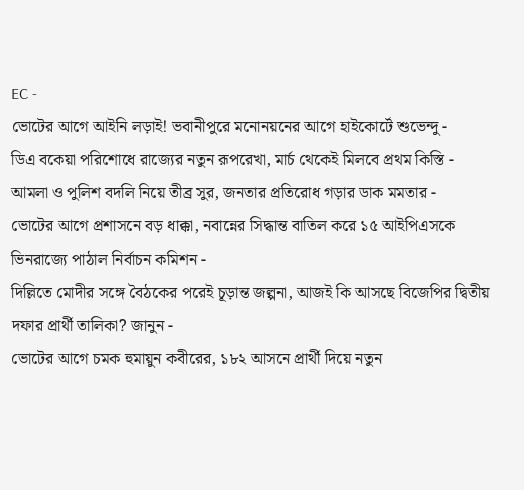EC -
ভোটের আগে আইনি লড়াই! ভবানীপুরে মনোনয়নের আগে হাইকোর্টে শুভেন্দু -
ডিএ বকেয়া পরিশোধে রাজ্যের নতুন রূপরেখা, মার্চ থেকেই মিলবে প্রথম কিস্তি -
আমলা ও পুলিশ বদলি নিয়ে তীব্র সুর, জনতার প্রতিরোধ গড়ার ডাক মমতার -
ভোটের আগে প্রশাসনে বড় ধাক্কা, নবান্নের সিদ্ধান্ত বাতিল করে ১৫ আইপিএসকে ভিনরাজ্যে পাঠাল নির্বাচন কমিশন -
দিল্লিতে মোদীর সঙ্গে বৈঠকের পরেই চূড়ান্ত জল্পনা, আজই কি আসছে বিজেপির দ্বিতীয় দফার প্রার্থী তালিকা? জানুন -
ভোটের আগে চমক হুমায়ুন কবীরের, ১৮২ আসনে প্রার্থী দিয়ে নতুন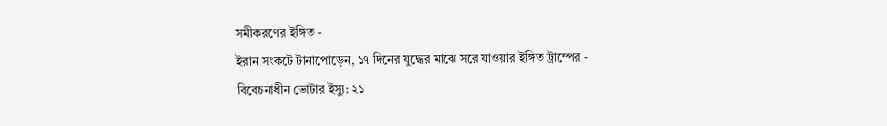সমীকরণের ইঙ্গিত -
ইরান সংকটে টানাপোড়েন, ১৭ দিনের যুদ্ধের মাঝে সরে যাওয়ার ইঙ্গিত ট্রাম্পের -
বিবেচনাধীন ভোটার ইস্যু: ২১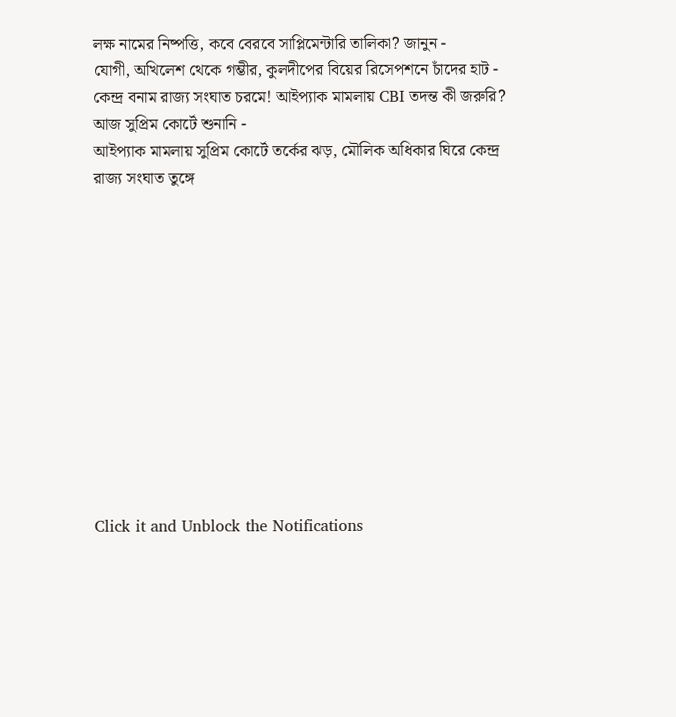লক্ষ নামের নিষ্পত্তি, কবে বেরবে সাপ্লিমেন্টারি তালিকা? জানুন -
যোগী, অখিলেশ থেকে গম্ভীর, কুলদীপের বিয়ের রিসেপশনে চাঁদের হাট -
কেন্দ্র বনাম রাজ্য সংঘাত চরমে! আইপ্যাক মামলায় CBI তদন্ত কী জরুরি? আজ সুপ্রিম কোর্টে শুনানি -
আইপ্যাক মামলায় সুপ্রিম কোর্টে তর্কের ঝড়, মৌলিক অধিকার ঘিরে কেন্দ্র রাজ্য সংঘাত তুঙ্গে












Click it and Unblock the Notifications